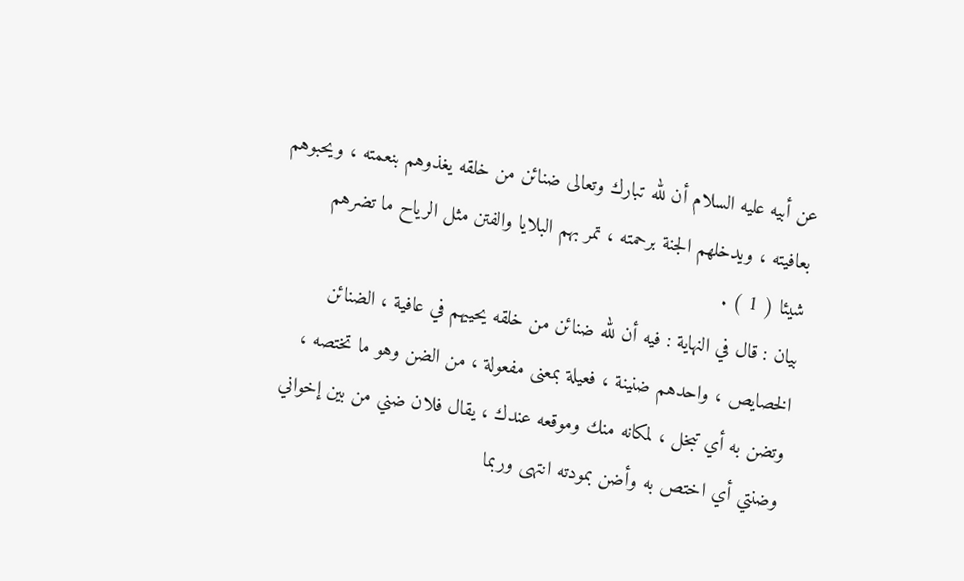عن أبيه عليه السلام أن لله تبارك وتعالى ضنائن من خلقه يغذوهم بنعمته ، ويحبوهم
بعافيته ، ويدخلهم الجنة برحمته ، تمر بهم البلايا والفتن مثل الرياح ما تضرهم
شيئا ( 1 ) .
بيان : قال في النهاية : فيه أن لله ضنائن من خلقه يحييهم في عافية ، الضنائن
الخصايص ، واحدهم ضنينة ، فعيلة بمعنى مفعولة ، من الضن وهو ما تختصه ،
وتضن به أي تبخل ، لمكانه منك وموقعه عندك ، يقال فلان ضني من بين إخواني
وضنتي أي اختص به وأضن بمودته انتهى وربما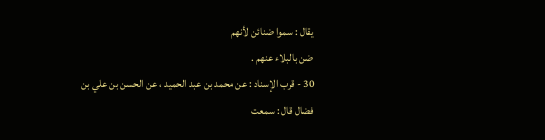يقال : سموا ضنائن لأنهم
ضن بالبلاء عنهم .
30 - قرب الإسناد : عن محمد بن عبد الحميد ، عن الحسن بن علي بن
فضال قال : سمعت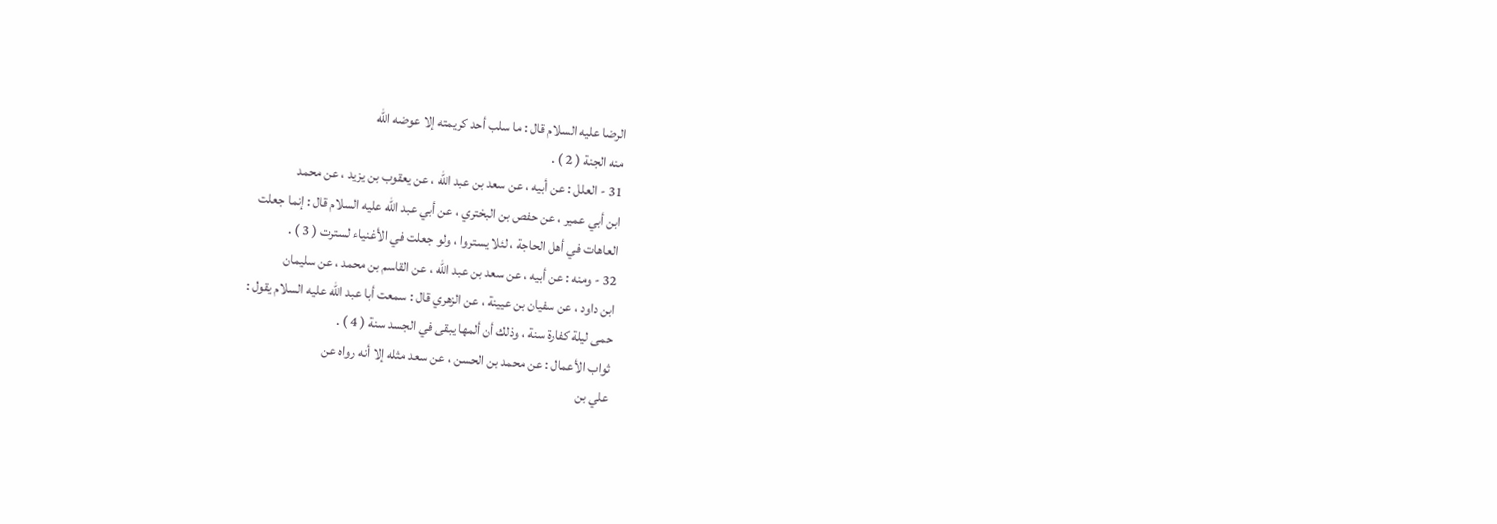الرضا عليه السلام قال : ما سلب أحد كريمته إلا عوضه الله
منه الجنة ( 2 ) .
31 - العلل : عن أبيه ، عن سعد بن عبد الله ، عن يعقوب بن يزيد ، عن محمد
ابن أبي عمير ، عن حفص بن البختري ، عن أبي عبد الله عليه السلام قال : إنما جعلت
العاهات في أهل الحاجة ، لئلا يستروا ، ولو جعلت في الأغنياء لسترت ( 3 ) .
32 - ومنه : عن أبيه ، عن سعد بن عبد الله ، عن القاسم بن محمد ، عن سليمان
ابن داود ، عن سفيان بن عيينة ، عن الزهري قال : سمعت أبا عبد الله عليه السلام يقول :
حمى ليلة كفارة سنة ، وذلك أن ألمها يبقى في الجسد سنة ( 4 ) .
ثواب الأعمال : عن محمد بن الحسن ، عن سعد مثله إلا أنه رواه عن
علي بن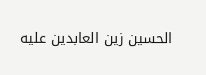الحسين زين العابدين عليه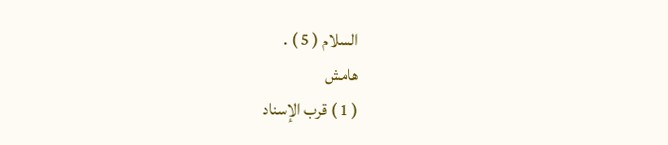السلام ( 5 ) .
هامش
( 1 ) قرب الإسناد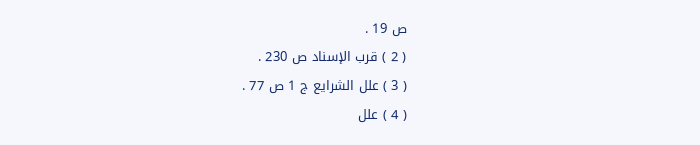ص 19 .
( 2 ) قرب الإسناد ص 230 .
( 3 ) علل الشرايع ج 1 ص 77 .
( 4 ) علل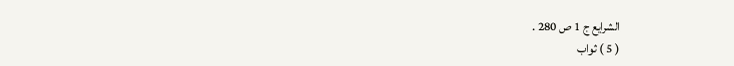الشرايع ج 1 ص 280 .
( 5 ) ثواب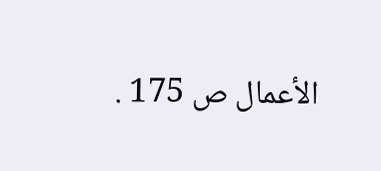الأعمال ص 175 .